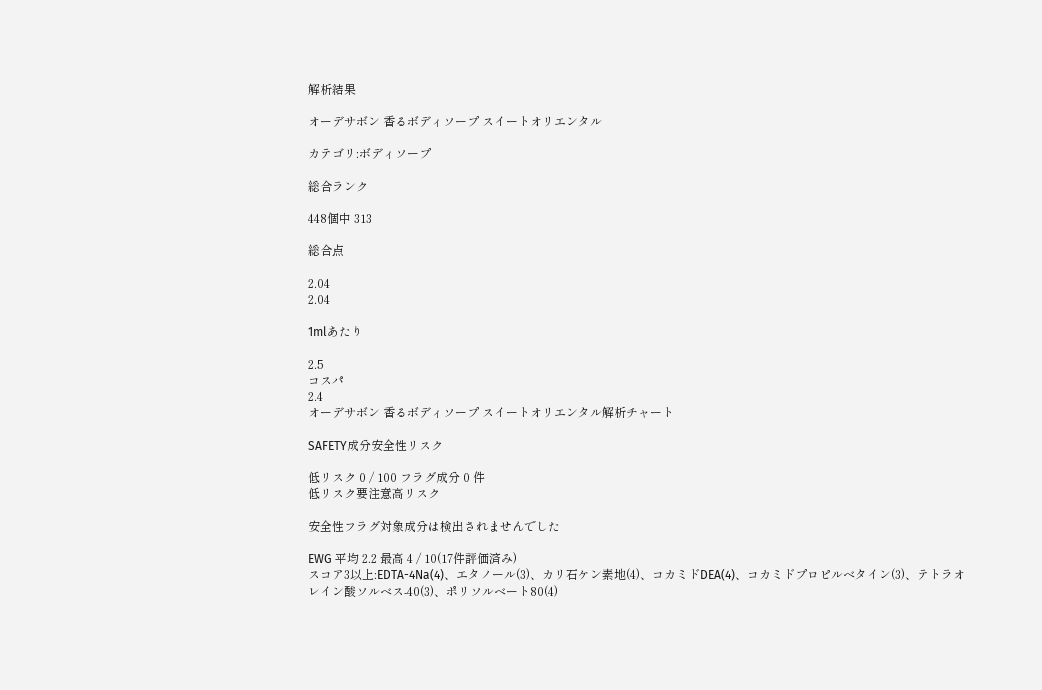解析結果

オーデサボン 香るボディソープ スイートオリエンタル

カテゴリ:ボディソープ

総合ランク

448個中 313

総合点

2.04
2.04

1mlあたり

2.5
コスパ
2.4
オーデサボン 香るボディソープ スイートオリエンタル解析チャート

SAFETY成分安全性リスク

低リスク 0 / 100 フラグ成分 0 件
低リスク要注意高リスク

安全性フラグ対象成分は検出されませんでした

EWG 平均 2.2 最高 4 / 10(17件評価済み)
スコア3以上:EDTA-4Na(4)、エタノール(3)、カリ石ケン素地(4)、コカミドDEA(4)、コカミドプロピルベタイン(3)、テトラオレイン酸ソルベス-40(3)、ポリソルベート80(4)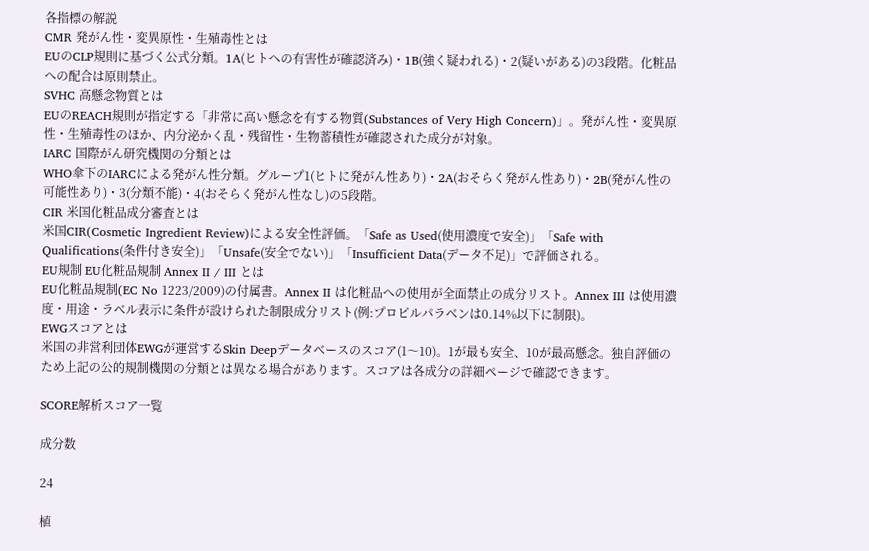各指標の解説
CMR 発がん性・変異原性・生殖毒性とは
EUのCLP規則に基づく公式分類。1A(ヒトへの有害性が確認済み)・1B(強く疑われる)・2(疑いがある)の3段階。化粧品への配合は原則禁止。
SVHC 高懸念物質とは
EUのREACH規則が指定する「非常に高い懸念を有する物質(Substances of Very High Concern)」。発がん性・変異原性・生殖毒性のほか、内分泌かく乱・残留性・生物蓄積性が確認された成分が対象。
IARC 国際がん研究機関の分類とは
WHO傘下のIARCによる発がん性分類。グループ1(ヒトに発がん性あり)・2A(おそらく発がん性あり)・2B(発がん性の可能性あり)・3(分類不能)・4(おそらく発がん性なし)の5段階。
CIR 米国化粧品成分審査とは
米国CIR(Cosmetic Ingredient Review)による安全性評価。「Safe as Used(使用濃度で安全)」「Safe with Qualifications(条件付き安全)」「Unsafe(安全でない)」「Insufficient Data(データ不足)」で評価される。
EU規制 EU化粧品規制 Annex II / III とは
EU化粧品規制(EC No 1223/2009)の付属書。Annex II は化粧品への使用が全面禁止の成分リスト。Annex III は使用濃度・用途・ラベル表示に条件が設けられた制限成分リスト(例:プロピルパラベンは0.14%以下に制限)。
EWGスコアとは
米国の非営利団体EWGが運営するSkin Deepデータベースのスコア(1〜10)。1が最も安全、10が最高懸念。独自評価のため上記の公的規制機関の分類とは異なる場合があります。スコアは各成分の詳細ページで確認できます。

SCORE解析スコア一覧

成分数

24

植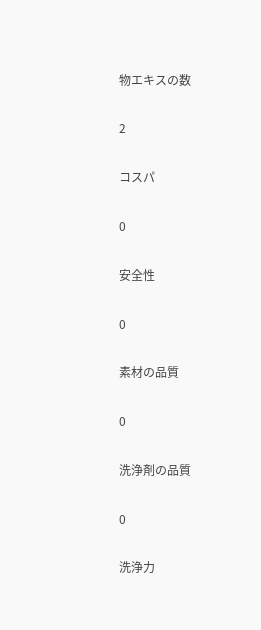物エキスの数

2

コスパ

0

安全性

0

素材の品質

0

洗浄剤の品質

0

洗浄力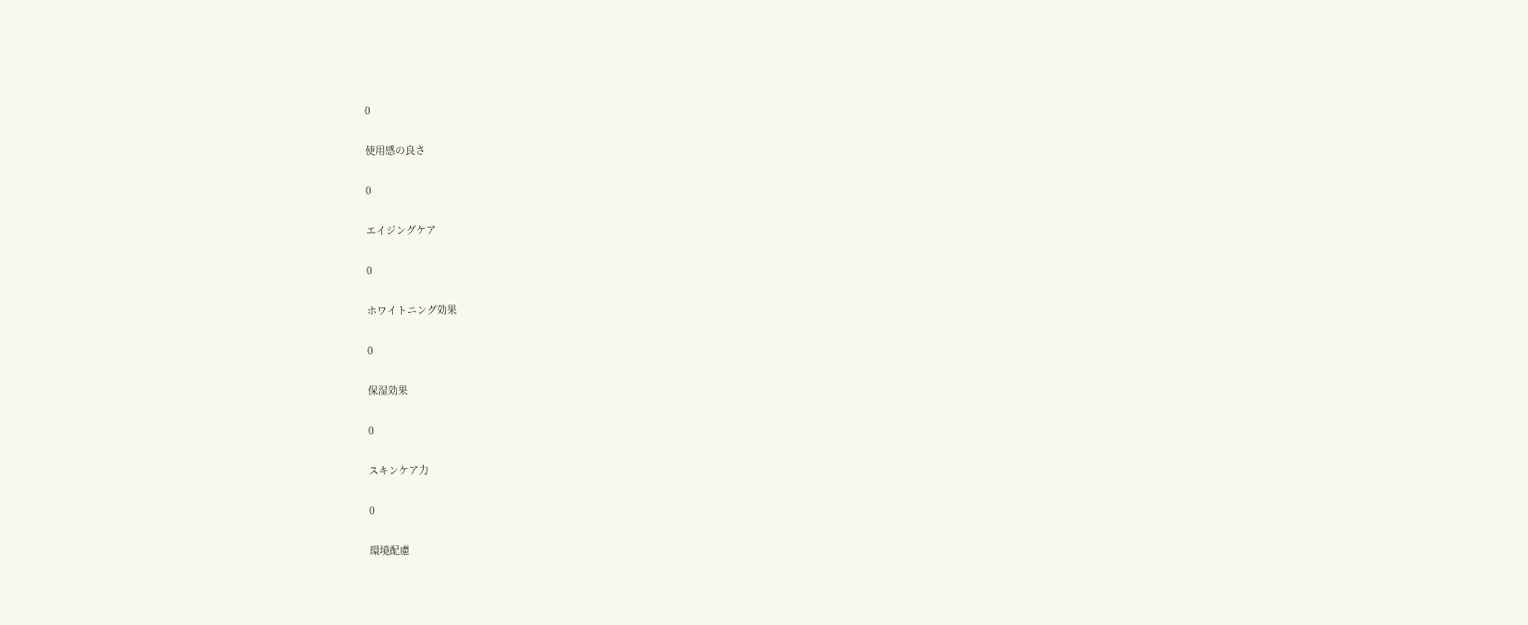0

使用感の良さ

0

エイジングケア

0

ホワイトニング効果

0

保湿効果

0

スキンケア力

0

環境配慮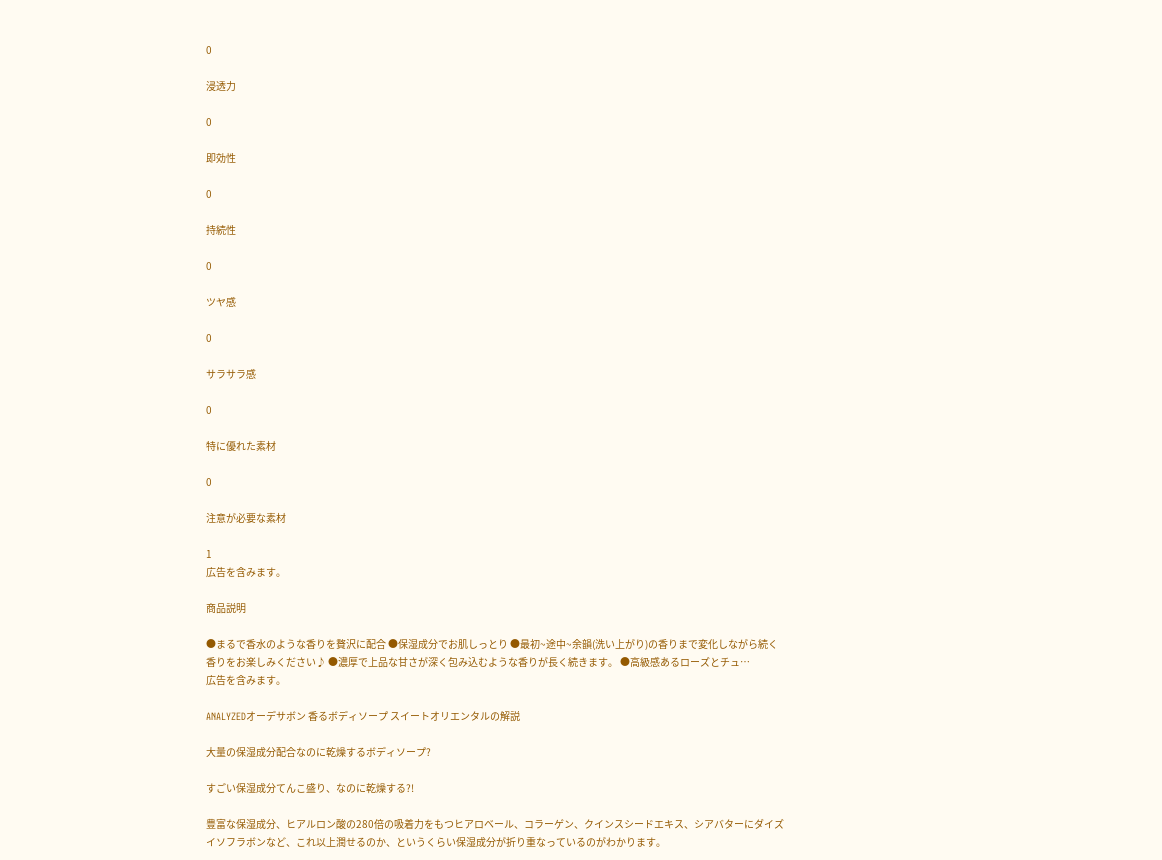0

浸透力

0

即効性

0

持続性

0

ツヤ感

0

サラサラ感

0

特に優れた素材

0

注意が必要な素材

1
広告を含みます。

商品説明

●まるで香水のような香りを贅沢に配合 ●保湿成分でお肌しっとり ●最初~途中~余韻(洗い上がり)の香りまで変化しながら続く香りをお楽しみください♪ ●濃厚で上品な甘さが深く包み込むような香りが長く続きます。 ●高級感あるローズとチュ…
広告を含みます。

ANALYZEDオーデサボン 香るボディソープ スイートオリエンタルの解説

大量の保湿成分配合なのに乾燥するボディソープ?

すごい保湿成分てんこ盛り、なのに乾燥する?!

豊富な保湿成分、ヒアルロン酸の280倍の吸着力をもつヒアロベール、コラーゲン、クインスシードエキス、シアバターにダイズイソフラボンなど、これ以上潤せるのか、というくらい保湿成分が折り重なっているのがわかります。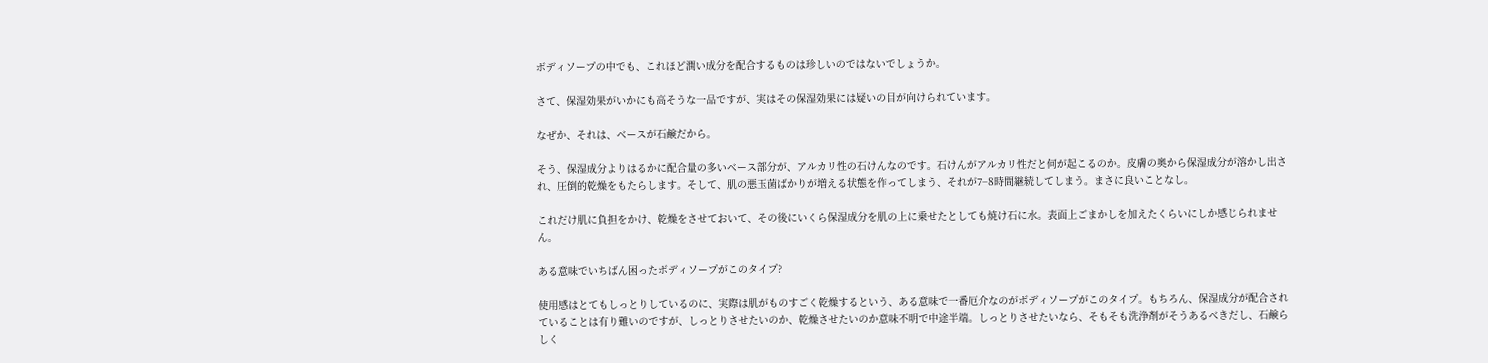ボディソープの中でも、これほど潤い成分を配合するものは珍しいのではないでしょうか。

さて、保湿効果がいかにも高そうな一品ですが、実はその保湿効果には疑いの目が向けられています。

なぜか、それは、ベースが石鹸だから。

そう、保湿成分よりはるかに配合量の多いベース部分が、アルカリ性の石けんなのです。石けんがアルカリ性だと何が起こるのか。皮膚の奥から保湿成分が溶かし出され、圧倒的乾燥をもたらします。そして、肌の悪玉菌ばかりが増える状態を作ってしまう、それが7−8時間継続してしまう。まさに良いことなし。

これだけ肌に負担をかけ、乾燥をさせておいて、その後にいくら保湿成分を肌の上に乗せたとしても焼け石に水。表面上ごまかしを加えたくらいにしか感じられません。

ある意味でいちばん困ったボディソープがこのタイプ?

使用感はとてもしっとりしているのに、実際は肌がものすごく乾燥するという、ある意味で一番厄介なのがボディソープがこのタイプ。もちろん、保湿成分が配合されていることは有り難いのですが、しっとりさせたいのか、乾燥させたいのか意味不明で中途半端。しっとりさせたいなら、そもそも洗浄剤がそうあるべきだし、石鹸らしく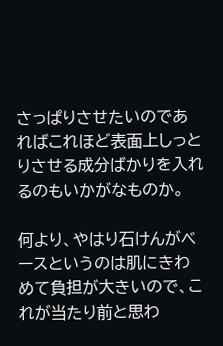さっぱりさせたいのであればこれほど表面上しっとりさせる成分ばかりを入れるのもいかがなものか。

何より、やはり石けんがベースというのは肌にきわめて負担が大きいので、これが当たり前と思わ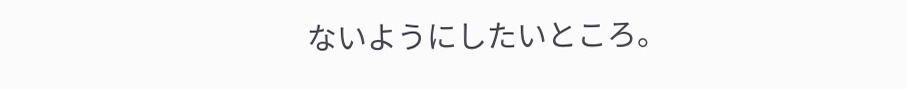ないようにしたいところ。